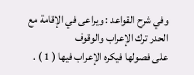وفي شرح القواعد : ويراعى في الإقامة مع الحدر ترك الإعراب والوقوف
على فصولها فيكره الإعراب فيها ( 1 ) .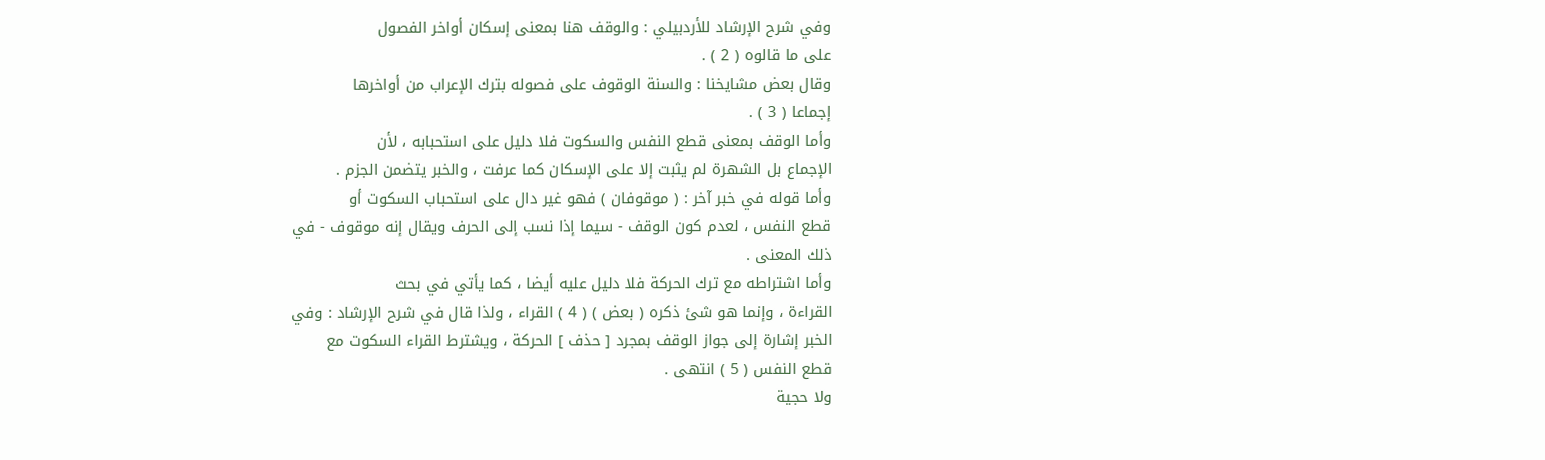وفي شرح الإرشاد للأردبيلي : والوقف هنا بمعنى إسكان أواخر الفصول
على ما قالوه ( 2 ) .
وقال بعض مشايخنا : والسنة الوقوف على فصوله بترك الإعراب من أواخرها
إجماعا ( 3 ) .
وأما الوقف بمعنى قطع النفس والسكوت فلا دليل على استحبابه ، لأن
الإجماع بل الشهرة لم يثبت إلا على الإسكان كما عرفت ، والخبر يتضمن الجزم .
وأما قوله في خبر آخر : ( موقوفان ) فهو غير دال على استحباب السكوت أو
قطع النفس ، لعدم كون الوقف - سيما إذا نسب إلى الحرف ويقال إنه موقوف - في
ذلك المعنى .
وأما اشتراطه مع ترك الحركة فلا دليل عليه أيضا ، كما يأتي في بحث
القراءة ، وإنما هو شئ ذكره ( بعض ) ( 4 ) القراء ، ولذا قال في شرح الإرشاد : وفي
الخبر إشارة إلى جواز الوقف بمجرد [ حذف ] الحركة ، ويشترط القراء السكوت مع
قطع النفس ( 5 ) انتهى .
ولا حجية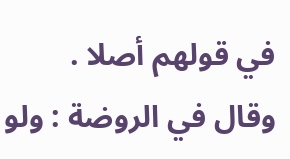في قولهم أصلا .
وقال في الروضة : ولو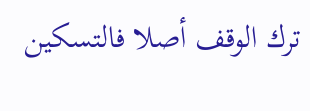ترك الوقف أصلا فالتسكين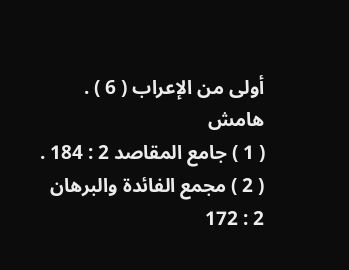أولى من الإعراب ( 6 ) .
هامش
( 1 ) جامع المقاصد 2 : 184 .
( 2 ) مجمع الفائدة والبرهان 2 : 172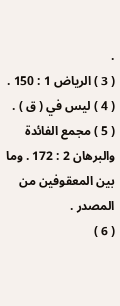.
( 3 ) الرياض 1 : 150 .
( 4 ) ليس في ( ق ) .
( 5 ) مجمع الفائدة والبرهان 2 : 172 . وما بين المعقوفين من المصدر .
( 6 )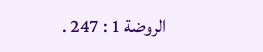الروضة 1 : 247 .